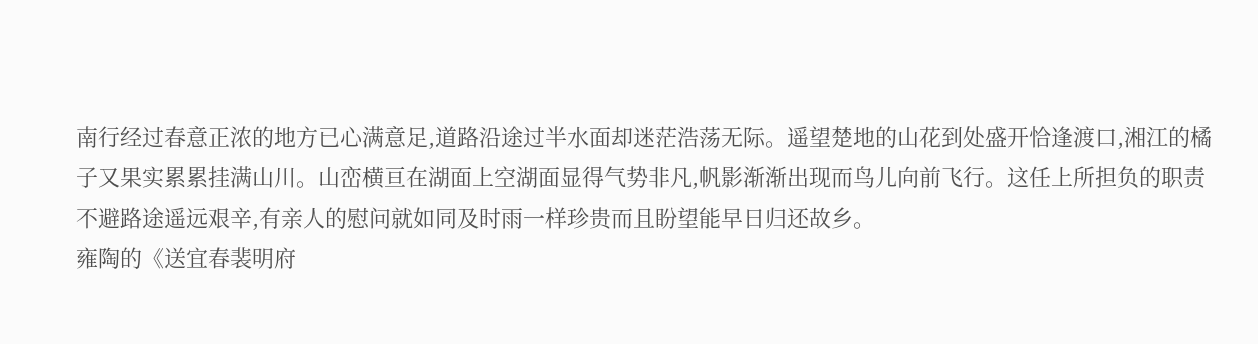南行经过春意正浓的地方已心满意足,道路沿途过半水面却迷茫浩荡无际。遥望楚地的山花到处盛开恰逢渡口,湘江的橘子又果实累累挂满山川。山峦横亘在湖面上空湖面显得气势非凡,帆影渐渐出现而鸟儿向前飞行。这任上所担负的职责不避路途遥远艰辛,有亲人的慰问就如同及时雨一样珍贵而且盼望能早日归还故乡。
雍陶的《送宜春裴明府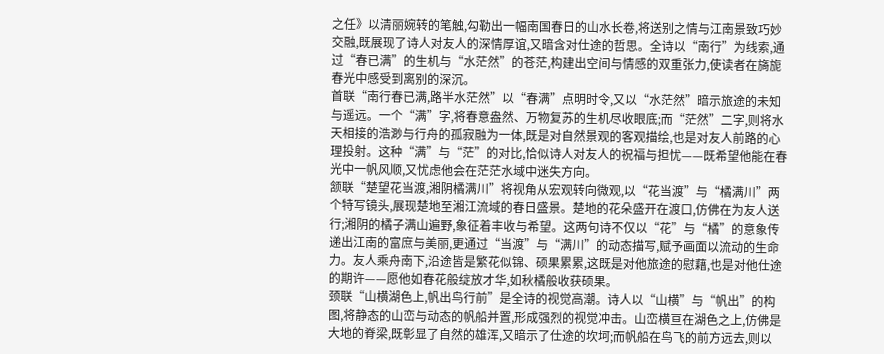之任》以清丽婉转的笔触,勾勒出一幅南国春日的山水长卷,将送别之情与江南景致巧妙交融,既展现了诗人对友人的深情厚谊,又暗含对仕途的哲思。全诗以“南行”为线索,通过“春已满”的生机与“水茫然”的苍茫,构建出空间与情感的双重张力,使读者在旖旎春光中感受到离别的深沉。
首联“南行春已满,路半水茫然”以“春满”点明时令,又以“水茫然”暗示旅途的未知与遥远。一个“满”字,将春意盎然、万物复苏的生机尽收眼底;而“茫然”二字,则将水天相接的浩渺与行舟的孤寂融为一体,既是对自然景观的客观描绘,也是对友人前路的心理投射。这种“满”与“茫”的对比,恰似诗人对友人的祝福与担忧——既希望他能在春光中一帆风顺,又忧虑他会在茫茫水域中迷失方向。
颔联“楚望花当渡,湘阴橘满川”将视角从宏观转向微观,以“花当渡”与“橘满川”两个特写镜头,展现楚地至湘江流域的春日盛景。楚地的花朵盛开在渡口,仿佛在为友人送行;湘阴的橘子满山遍野,象征着丰收与希望。这两句诗不仅以“花”与“橘”的意象传递出江南的富庶与美丽,更通过“当渡”与“满川”的动态描写,赋予画面以流动的生命力。友人乘舟南下,沿途皆是繁花似锦、硕果累累,这既是对他旅途的慰藉,也是对他仕途的期许——愿他如春花般绽放才华,如秋橘般收获硕果。
颈联“山横湖色上,帆出鸟行前”是全诗的视觉高潮。诗人以“山横”与“帆出”的构图,将静态的山峦与动态的帆船并置,形成强烈的视觉冲击。山峦横亘在湖色之上,仿佛是大地的脊梁,既彰显了自然的雄浑,又暗示了仕途的坎坷;而帆船在鸟飞的前方远去,则以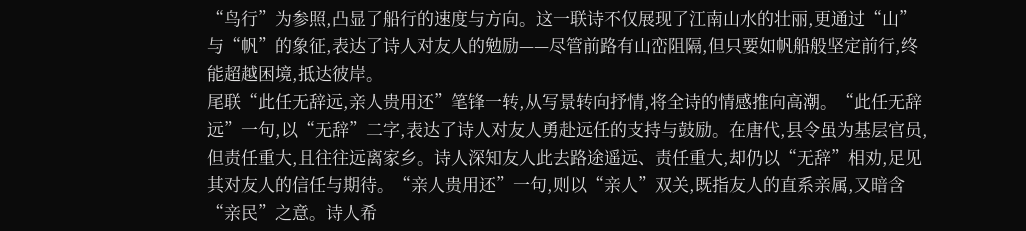“鸟行”为参照,凸显了船行的速度与方向。这一联诗不仅展现了江南山水的壮丽,更通过“山”与“帆”的象征,表达了诗人对友人的勉励——尽管前路有山峦阻隔,但只要如帆船般坚定前行,终能超越困境,抵达彼岸。
尾联“此任无辞远,亲人贵用还”笔锋一转,从写景转向抒情,将全诗的情感推向高潮。“此任无辞远”一句,以“无辞”二字,表达了诗人对友人勇赴远任的支持与鼓励。在唐代,县令虽为基层官员,但责任重大,且往往远离家乡。诗人深知友人此去路途遥远、责任重大,却仍以“无辞”相劝,足见其对友人的信任与期待。“亲人贵用还”一句,则以“亲人”双关,既指友人的直系亲属,又暗含“亲民”之意。诗人希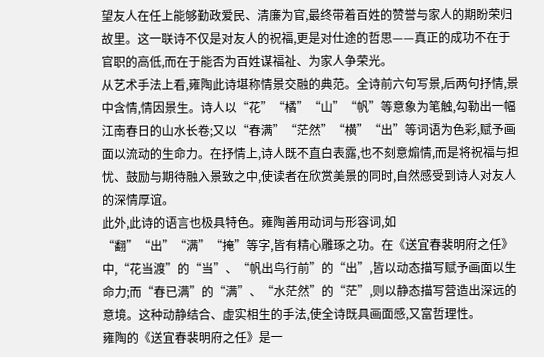望友人在任上能够勤政爱民、清廉为官,最终带着百姓的赞誉与家人的期盼荣归故里。这一联诗不仅是对友人的祝福,更是对仕途的哲思——真正的成功不在于官职的高低,而在于能否为百姓谋福祉、为家人争荣光。
从艺术手法上看,雍陶此诗堪称情景交融的典范。全诗前六句写景,后两句抒情,景中含情,情因景生。诗人以“花”“橘”“山”“帆”等意象为笔触,勾勒出一幅江南春日的山水长卷;又以“春满”“茫然”“横”“出”等词语为色彩,赋予画面以流动的生命力。在抒情上,诗人既不直白表露,也不刻意煽情,而是将祝福与担忧、鼓励与期待融入景致之中,使读者在欣赏美景的同时,自然感受到诗人对友人的深情厚谊。
此外,此诗的语言也极具特色。雍陶善用动词与形容词,如“翻”“出”“满”“掩”等字,皆有精心雕琢之功。在《送宜春裴明府之任》中,“花当渡”的“当”、“帆出鸟行前”的“出”,皆以动态描写赋予画面以生命力;而“春已满”的“满”、“水茫然”的“茫”,则以静态描写营造出深远的意境。这种动静结合、虚实相生的手法,使全诗既具画面感,又富哲理性。
雍陶的《送宜春裴明府之任》是一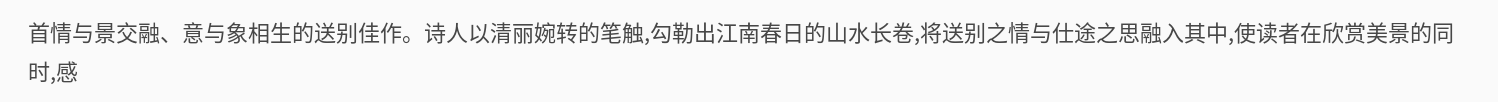首情与景交融、意与象相生的送别佳作。诗人以清丽婉转的笔触,勾勒出江南春日的山水长卷,将送别之情与仕途之思融入其中,使读者在欣赏美景的同时,感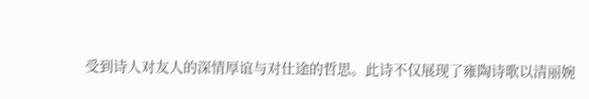受到诗人对友人的深情厚谊与对仕途的哲思。此诗不仅展现了雍陶诗歌以清丽婉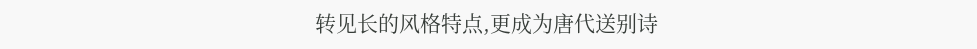转见长的风格特点,更成为唐代送别诗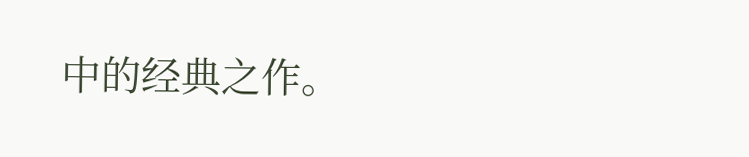中的经典之作。